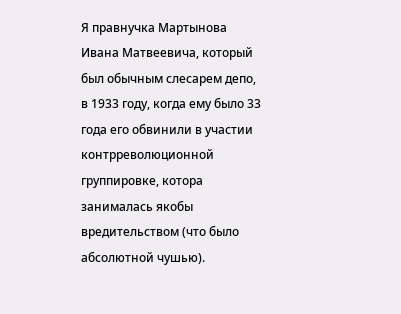Я правнучка Мартынова Ивана Матвеевича, который был обычным слесарем депо, в 1933 году, когда ему было 33 года его обвинили в участии контрреволюционной группировке, котора занималась якобы вредительством (что было абсолютной чушью).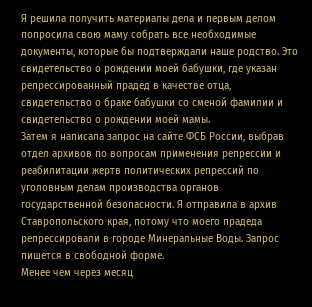Я решила получить материалы дела и первым делом попросила свою маму собрать все необходимые документы, которые бы подтверждали наше родство. Это свидетельство о рождении моей бабушки, где указан репрессированный прадед в качестве отца, свидетельство о браке бабушки со сменой фамилии и свидетельство о рождении моей мамы.
Затем я написала запрос на сайте ФСБ России, выбрав отдел архивов по вопросам применения репрессии и реабилитации жертв политических репрессий по уголовным делам производства органов государственной безопасности. Я отправила в архив Ставропольского края, потому что моего прадеда репрессировали в городе Минеральные Воды. Запрос пишется в свободной форме.
Менее чем через месяц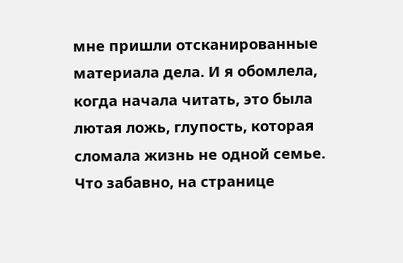мне пришли отсканированные материала дела. И я обомлела, когда начала читать, это была лютая ложь, глупость, которая сломала жизнь не одной семье.
Что забавно, на странице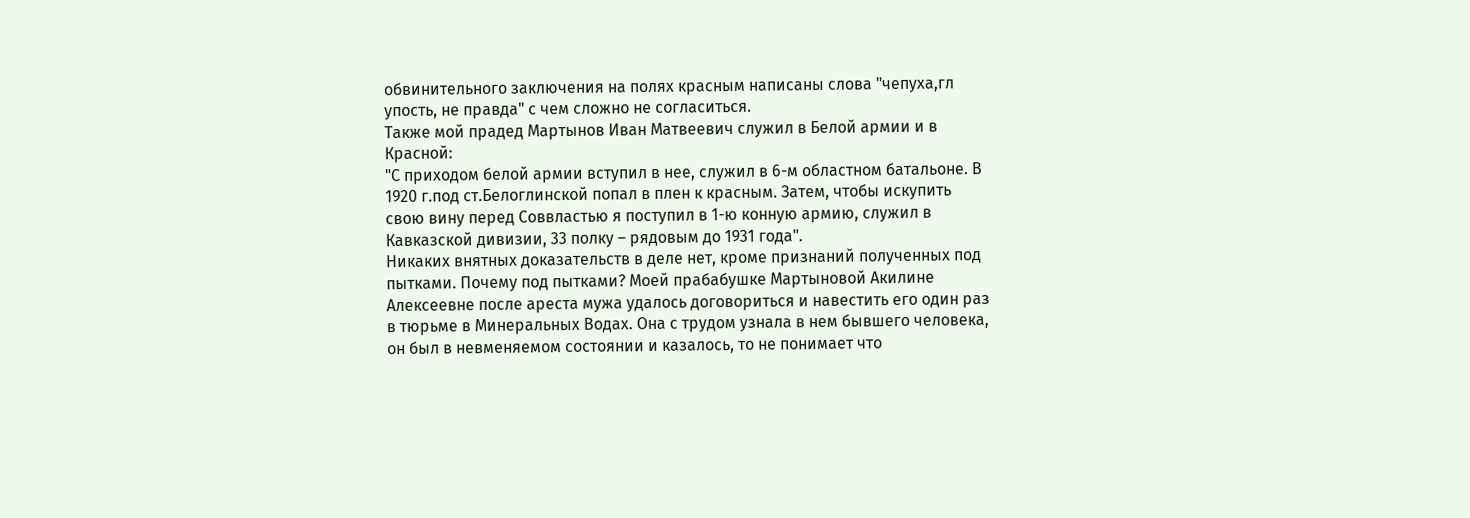обвинительного заключения на полях красным написаны слова "чепуха,гл упость, не правда" с чем сложно не согласиться.
Также мой прадед Мартынов Иван Матвеевич служил в Белой армии и в Красной:
"С приходом белой армии вступил в нее, служил в 6-м областном батальоне. В 1920 г.под ст.Белоглинской попал в плен к красным. Затем, чтобы искупить свою вину перед Соввластью я поступил в 1-ю конную армию, служил в Кавказской дивизии, 33 полку – рядовым до 1931 года".
Никаких внятных доказательств в деле нет, кроме признаний полученных под пытками. Почему под пытками? Моей прабабушке Мартыновой Акилине Алексеевне после ареста мужа удалось договориться и навестить его один раз в тюрьме в Минеральных Водах. Она с трудом узнала в нем бывшего человека, он был в невменяемом состоянии и казалось, то не понимает что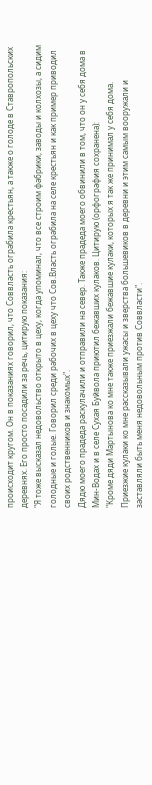происходит кругом. Он в показаниях говорил, что Соввласть ограбила крестьян, а также о голоде в Ставропольских деревнях. Его просто посадили за речь, цитирую показания:
"Я тоже высказал недовольство открыто в цеху, когда упоминал, что все строим фабрики, заводы и колхозы, а сидим голодные и голые. Говорил среди рабочих в цеху что Сов.Власть ограбила на селе крестьян и как пример приводил своих родственников и знакомых".
Дядю моего прадеда раскулачили и отправили на север. Также прадеда моего обвинили в том, что он у себя дома в Мин-Водах и в селе Сухая Буйвола приютил бежавших кулаков. Цитирую (орфография сохранена):
"Кроме дяди Мартынова ко мне также приезжали бежавшие кулаки, которых я так же принимал у себя дома. Приезжие кулаки ко мне рассказывали ужасы и зверства большевиков в деревни и этим самым вооружали и заставляли быть меня недовольным против Соввласти".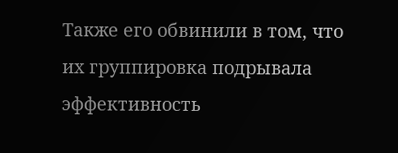Также его обвинили в том, что их группировка подрывала эффективность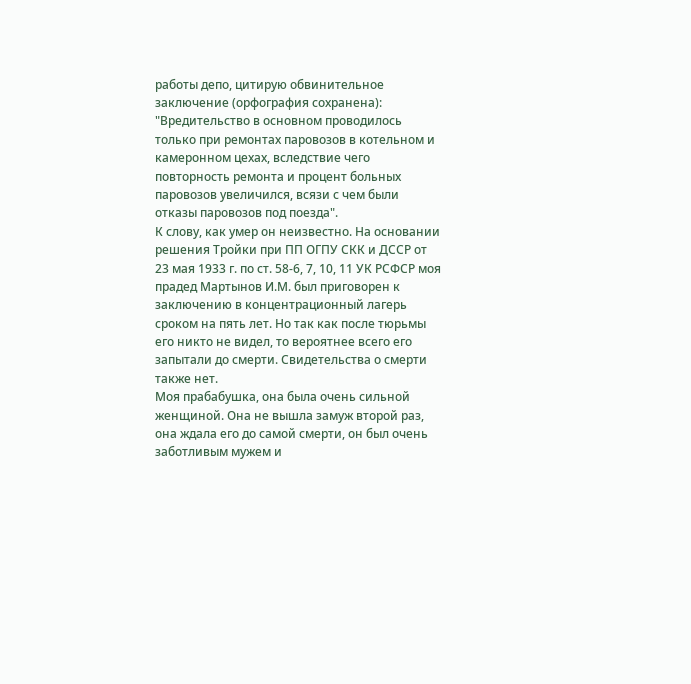работы депо, цитирую обвинительное заключение (орфография сохранена):
"Вредительство в основном проводилось только при ремонтах паровозов в котельном и камеронном цехах, вследствие чего повторность ремонта и процент больных паровозов увеличился, всязи с чем были отказы паровозов под поезда".
К слову, как умер он неизвестно. На основании решения Тройки при ПП ОГПУ СКК и ДССР от 23 мая 1933 г. по ст. 58-6, 7, 10, 11 УК РСФСР моя прадед Мартынов И.М. был приговорен к заключению в концентрационный лагерь сроком на пять лет. Но так как после тюрьмы его никто не видел, то вероятнее всего его запытали до смерти. Свидетельства о смерти также нет.
Моя прабабушка, она была очень сильной женщиной. Она не вышла замуж второй раз, она ждала его до самой смерти, он был очень заботливым мужем и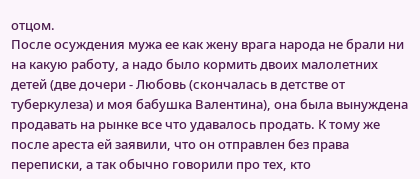отцом.
После осуждения мужа ее как жену врага народа не брали ни на какую работу, а надо было кормить двоих малолетних детей (две дочери - Любовь (скончалась в детстве от туберкулеза) и моя бабушка Валентина), она была вынуждена продавать на рынке все что удавалось продать. К тому же после ареста ей заявили, что он отправлен без права переписки, а так обычно говорили про тех, кто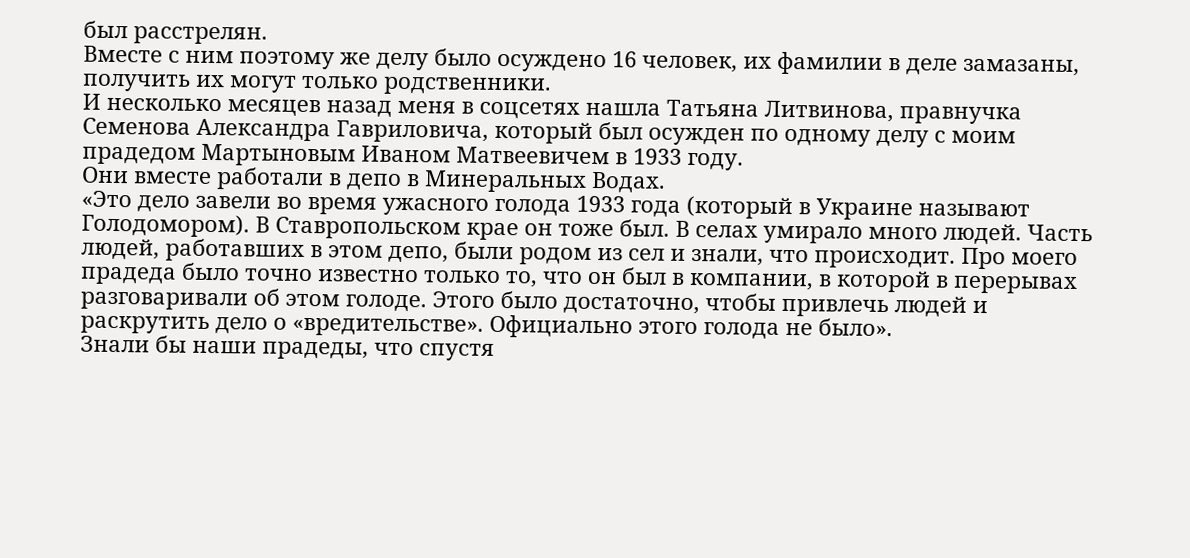был расстрелян.
Вместе с ним поэтому же делу было осуждено 16 человек, их фамилии в деле замазаны, получить их могут только родственники.
И несколько месяцев назад меня в соцсетях нашла Татьяна Литвинова, правнучка Семенова Александра Гавриловича, который был осужден по одному делу с моим прадедом Мартыновым Иваном Матвеевичем в 1933 году.
Они вместе работали в депо в Минеральных Водах.
«Это дело завели во время ужасного голода 1933 года (который в Украине называют Голодомором). В Ставропольском крае он тоже был. В селах умирало много людей. Часть людей, работавших в этом депо, были родом из сел и знали, что происходит. Про моего прадеда было точно известно только то, что он был в компании, в которой в перерывах разговаривали об этом голоде. Этого было достаточно, чтобы привлечь людей и раскрутить дело о «вредительстве». Официально этого голода не было».
Знали бы наши прадеды, что спустя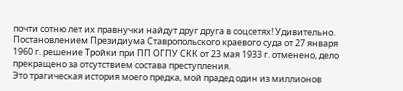почти сотню лет их правнучки найдут друг друга в соцсетях! Удивительно.
Постановлением Президиума Ставропольского краевого суда от 27 января 1960 г. решение Тройки при ПП ОГПУ СКК от 23 мая 1933 г. отменено, дело прекращено за отсутствием состава преступления.
Это трагическая история моего предка, мой прадед один из миллионов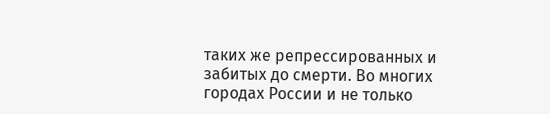таких же репрессированных и забитых до смерти. Во многих городах России и не только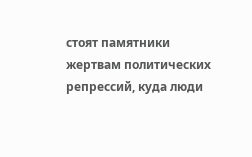стоят памятники жертвам политических репрессий, куда люди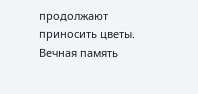продолжают приносить цветы. Вечная память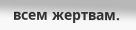всем жертвам.